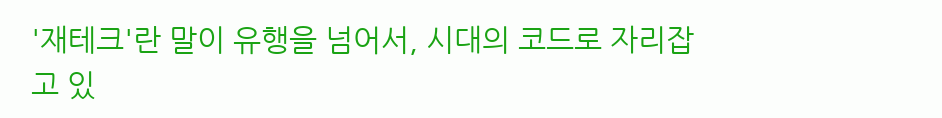'재테크'란 말이 유행을 넘어서, 시대의 코드로 자리잡고 있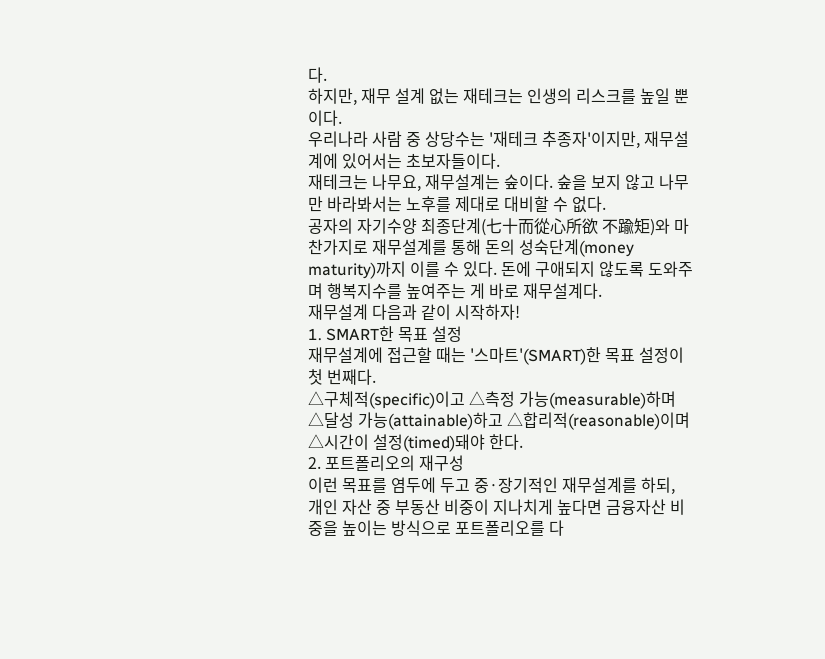다.
하지만, 재무 설계 없는 재테크는 인생의 리스크를 높일 뿐이다.
우리나라 사람 중 상당수는 '재테크 추종자'이지만, 재무설계에 있어서는 초보자들이다.
재테크는 나무요, 재무설계는 숲이다. 숲을 보지 않고 나무만 바라봐서는 노후를 제대로 대비할 수 없다.
공자의 자기수양 최종단계(七十而從心所欲 不踰矩)와 마찬가지로 재무설계를 통해 돈의 성숙단계(money maturity)까지 이를 수 있다. 돈에 구애되지 않도록 도와주며 행복지수를 높여주는 게 바로 재무설계다.
재무설계 다음과 같이 시작하자!
1. SMART한 목표 설정
재무설계에 접근할 때는 '스마트'(SMART)한 목표 설정이 첫 번째다.
△구체적(specific)이고 △측정 가능(measurable)하며 △달성 가능(attainable)하고 △합리적(reasonable)이며 △시간이 설정(timed)돼야 한다.
2. 포트폴리오의 재구성
이런 목표를 염두에 두고 중·장기적인 재무설계를 하되, 개인 자산 중 부동산 비중이 지나치게 높다면 금융자산 비중을 높이는 방식으로 포트폴리오를 다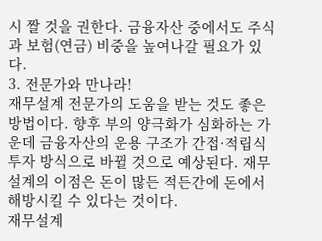시 짤 것을 권한다. 금융자산 중에서도 주식과 보험(연금) 비중을 높여나갈 필요가 있다.
3. 전문가와 만나라!
재무설계 전문가의 도움을 받는 것도 좋은 방법이다. 향후 부의 양극화가 심화하는 가운데 금융자산의 운용 구조가 간접·적립식 투자 방식으로 바뀔 것으로 예상된다. 재무설계의 이점은 돈이 많든 적든간에 돈에서 해방시킬 수 있다는 것이다.
재무설계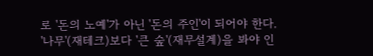로 '돈의 노예'가 아닌 '돈의 주인'이 되어야 한다.
'나무'(재테크)보다 '큰 숲'(재무설계)을 봐야 인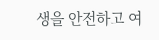생을 안전하고 여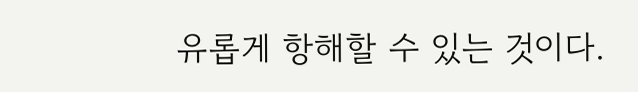유롭게 항해할 수 있는 것이다.